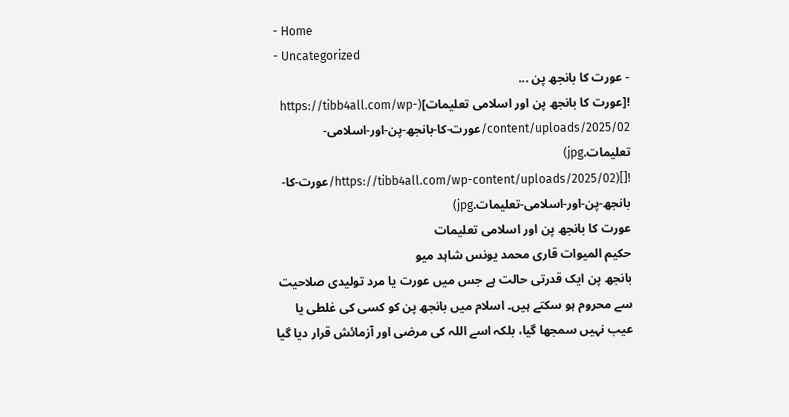- Home
- Uncategorized
- عورت کا بانجھ پن ...
![عورت کا بانجھ پن اور اسلامی تعلیمات](https://tibb4all.com/wp-content/uploads/2025/02/عورت-کا-بانجھ-پن-اور-اسلامی-تعلیمات.jpg)
![](https://tibb4all.com/wp-content/uploads/2025/02/عورت-کا-بانجھ-پن-اور-اسلامی-تعلیمات.jpg)
عورت کا بانجھ پن اور اسلامی تعلیمات
حکیم المیوات قاری محمد یونس شاہد میو
بانجھ پن ایک قدرتی حالت ہے جس میں عورت یا مرد تولیدی صلاحیت سے محروم ہو سکتے ہیں۔ اسلام میں بانجھ پن کو کسی کی غلطی یا عیب نہیں سمجھا گیا، بلکہ اسے اللہ کی مرضی اور آزمائش قرار دیا گیا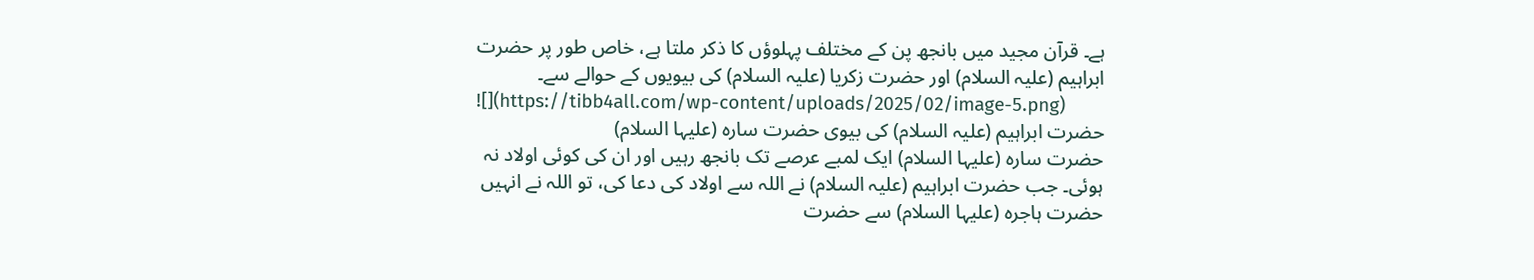ہے۔ قرآن مجید میں بانجھ پن کے مختلف پہلوؤں کا ذکر ملتا ہے، خاص طور پر حضرت ابراہیم (علیہ السلام) اور حضرت زکریا (علیہ السلام) کی بیویوں کے حوالے سے۔
![](https://tibb4all.com/wp-content/uploads/2025/02/image-5.png)
حضرت ابراہیم (علیہ السلام) کی بیوی حضرت سارہ (علیہا السلام)
حضرت سارہ (علیہا السلام) ایک لمبے عرصے تک بانجھ رہیں اور ان کی کوئی اولاد نہ ہوئی۔ جب حضرت ابراہیم (علیہ السلام) نے اللہ سے اولاد کی دعا کی، تو اللہ نے انہیں حضرت ہاجرہ (علیہا السلام) سے حضرت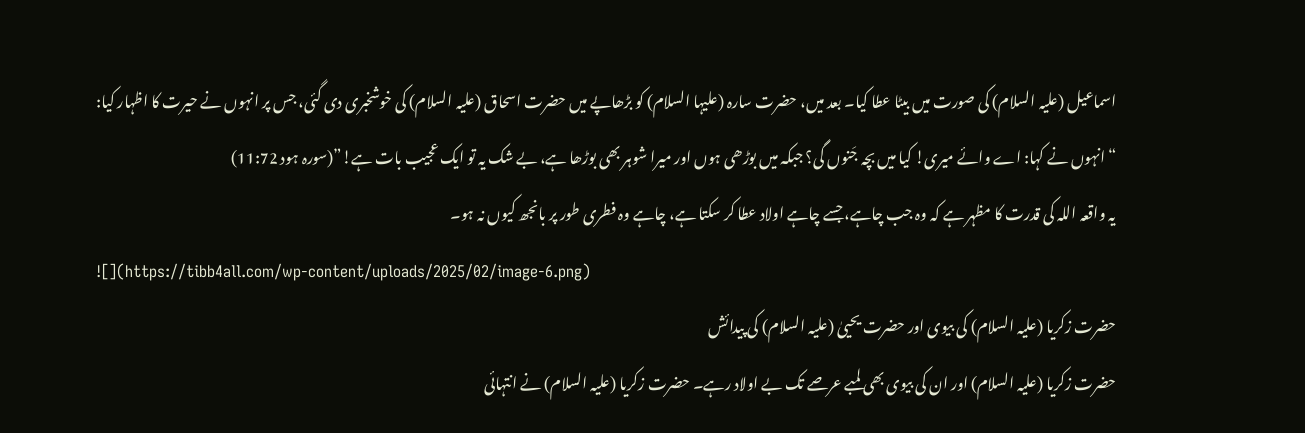اسماعیل (علیہ السلام) کی صورت میں بیٹا عطا کیا۔ بعد میں، حضرت سارہ (علیہا السلام) کو بڑھاپے میں حضرت اسحاق (علیہ السلام) کی خوشخبری دی گئی، جس پر انہوں نے حیرت کا اظہار کیا:
“انہوں نے کہا: اے وائے میری! کیا میں بچہ جَنوں گی؟ جبکہ میں بوڑھی ہوں اور میرا شوہر بھی بوڑھا ہے، بے شک یہ تو ایک عجیب بات ہے!”(سورہ ہود 11:72)
یہ واقعہ اللہ کی قدرت کا مظہر ہے کہ وہ جب چاہے، جسے چاہے اولاد عطا کر سکتا ہے، چاہے وہ فطری طور پر بانجھ کیوں نہ ہو۔
![](https://tibb4all.com/wp-content/uploads/2025/02/image-6.png)
حضرت زکریا (علیہ السلام) کی بیوی اور حضرت یحییٰ (علیہ السلام) کی پیدائش
حضرت زکریا (علیہ السلام) اور ان کی بیوی بھی لمبے عرصے تک بے اولاد رہے۔ حضرت زکریا (علیہ السلام) نے انتہائی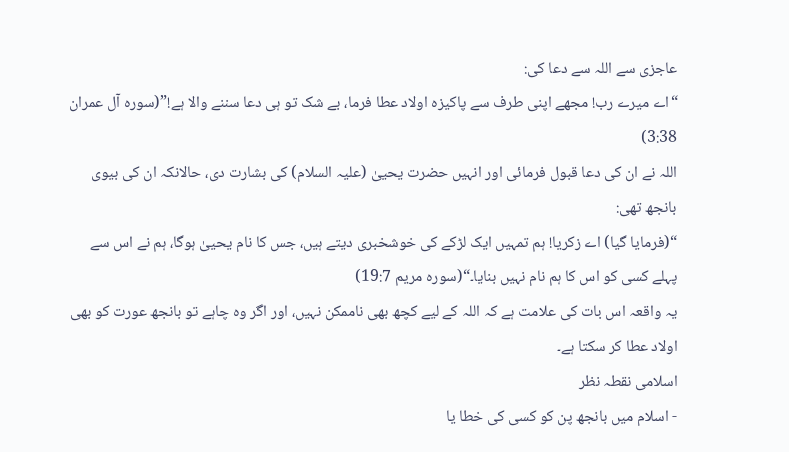عاجزی سے اللہ سے دعا کی:
“اے میرے رب! مجھے اپنی طرف سے پاکیزہ اولاد عطا فرما، بے شک تو ہی دعا سننے والا ہے!”(سورہ آل عمران 3:38)
اللہ نے ان کی دعا قبول فرمائی اور انہیں حضرت یحییٰ (علیہ السلام) کی بشارت دی، حالانکہ ان کی بیوی بانجھ تھی:
“(فرمایا گیا) اے زکریا! ہم تمہیں ایک لڑکے کی خوشخبری دیتے ہیں، جس کا نام یحییٰ ہوگا، ہم نے اس سے پہلے کسی کو اس کا ہم نام نہیں بنایا۔“(سورہ مریم 19:7)
یہ واقعہ اس بات کی علامت ہے کہ اللہ کے لیے کچھ بھی ناممکن نہیں، اور اگر وہ چاہے تو بانجھ عورت کو بھی اولاد عطا کر سکتا ہے۔
اسلامی نقطہ نظر
- اسلام میں بانجھ پن کو کسی کی خطا یا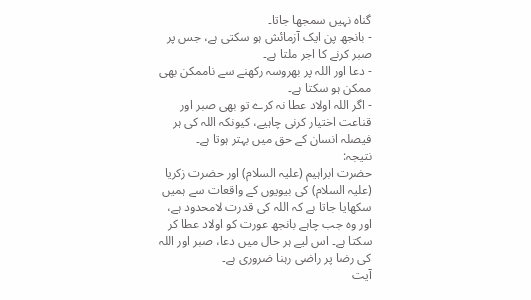گناہ نہیں سمجھا جاتا۔
- بانجھ پن ایک آزمائش ہو سکتی ہے، جس پر صبر کرنے کا اجر ملتا ہے۔
- دعا اور اللہ پر بھروسہ رکھنے سے ناممکن بھی ممکن ہو سکتا ہے۔
- اگر اللہ اولاد عطا نہ کرے تو بھی صبر اور قناعت اختیار کرنی چاہیے، کیونکہ اللہ کی ہر فیصلہ انسان کے حق میں بہتر ہوتا ہے۔
نتیجہ:
حضرت ابراہیم (علیہ السلام) اور حضرت زکریا (علیہ السلام) کی بیویوں کے واقعات سے ہمیں سکھایا جاتا ہے کہ اللہ کی قدرت لامحدود ہے، اور وہ جب چاہے بانجھ عورت کو اولاد عطا کر سکتا ہے۔ اس لیے ہر حال میں دعا، صبر اور اللہ کی رضا پر راضی رہنا ضروری ہے۔
آیت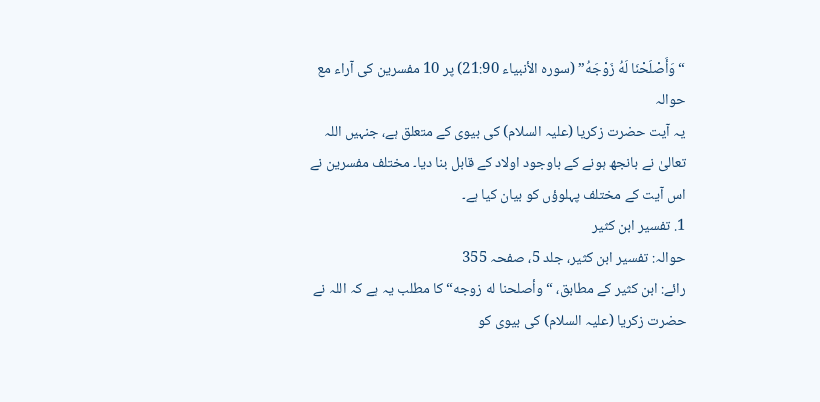“وَأَصْلَحْنَا لَهُ زَوْجَهُ” (سورہ الأنبیاء 21:90) پر 10 مفسرین کی آراء مع حوالہ
یہ آیت حضرت زکریا (علیہ السلام) کی بیوی کے متعلق ہے، جنہیں اللہ تعالیٰ نے بانجھ ہونے کے باوجود اولاد کے قابل بنا دیا۔ مختلف مفسرین نے اس آیت کے مختلف پہلوؤں کو بیان کیا ہے۔
1. تفسیر ابن کثیر
حوالہ: تفسیر ابن کثیر، جلد 5، صفحہ 355
رائے: ابن کثیر کے مطابق، “وأصلحنا له زوجه“ کا مطلب یہ ہے کہ اللہ نے حضرت زکریا (علیہ السلام) کی بیوی کو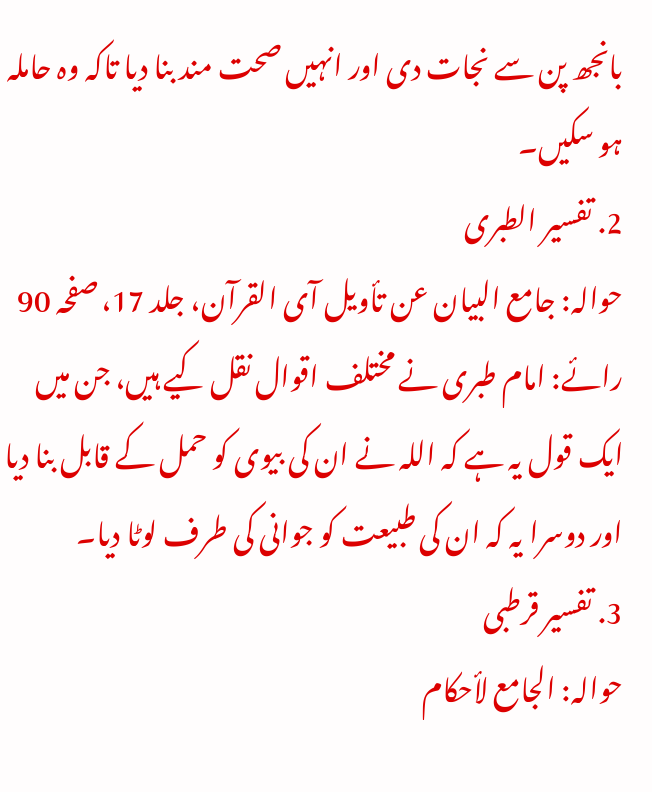بانجھ پن سے نجات دی اور انہیں صحت مند بنا دیا تاکہ وہ حاملہ ہو سکیں۔
2. تفسیر الطبری
حوالہ: جامع البیان عن تأویل آی القرآن، جلد 17، صفحہ 90
رائے: امام طبری نے مختلف اقوال نقل کیے ہیں، جن میں ایک قول یہ ہے کہ اللہ نے ان کی بیوی کو حمل کے قابل بنا دیا اور دوسرا یہ کہ ان کی طبیعت کو جوانی کی طرف لوٹا دیا۔
3. تفسیر قرطبی
حوالہ: الجامع لأحکام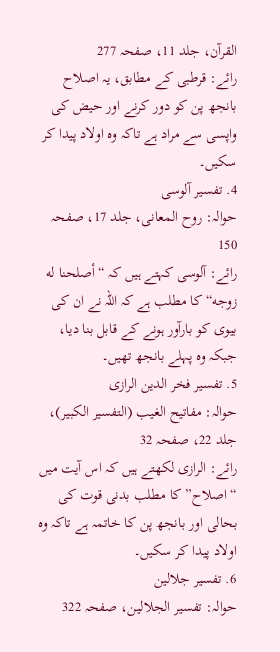القرآن، جلد 11، صفحہ 277
رائے: قرطبی کے مطابق، یہ اصلاح بانجھ پن کو دور کرنے اور حیض کی واپسی سے مراد ہے تاکہ وہ اولاد پیدا کر سکیں۔
4. تفسیر آلوسی
حوالہ: روح المعانی، جلد 17، صفحہ 150
رائے: آلوسی کہتے ہیں کہ “أصلحنا له زوجه“ کا مطلب ہے کہ اللہ نے ان کی بیوی کو بارآور ہونے کے قابل بنا دیا، جبکہ وہ پہلے بانجھ تھیں۔
5. تفسیر فخر الدین الرازی
حوالہ: مفاتیح الغیب (التفسیر الکبیر)، جلد 22، صفحہ 32
رائے: الرازی لکھتے ہیں کہ اس آیت میں “اصلاح” کا مطلب بدنی قوت کی بحالی اور بانجھ پن کا خاتمہ ہے تاکہ وہ اولاد پیدا کر سکیں۔
6. تفسیر جلالین
حوالہ: تفسیر الجلالین، صفحہ 322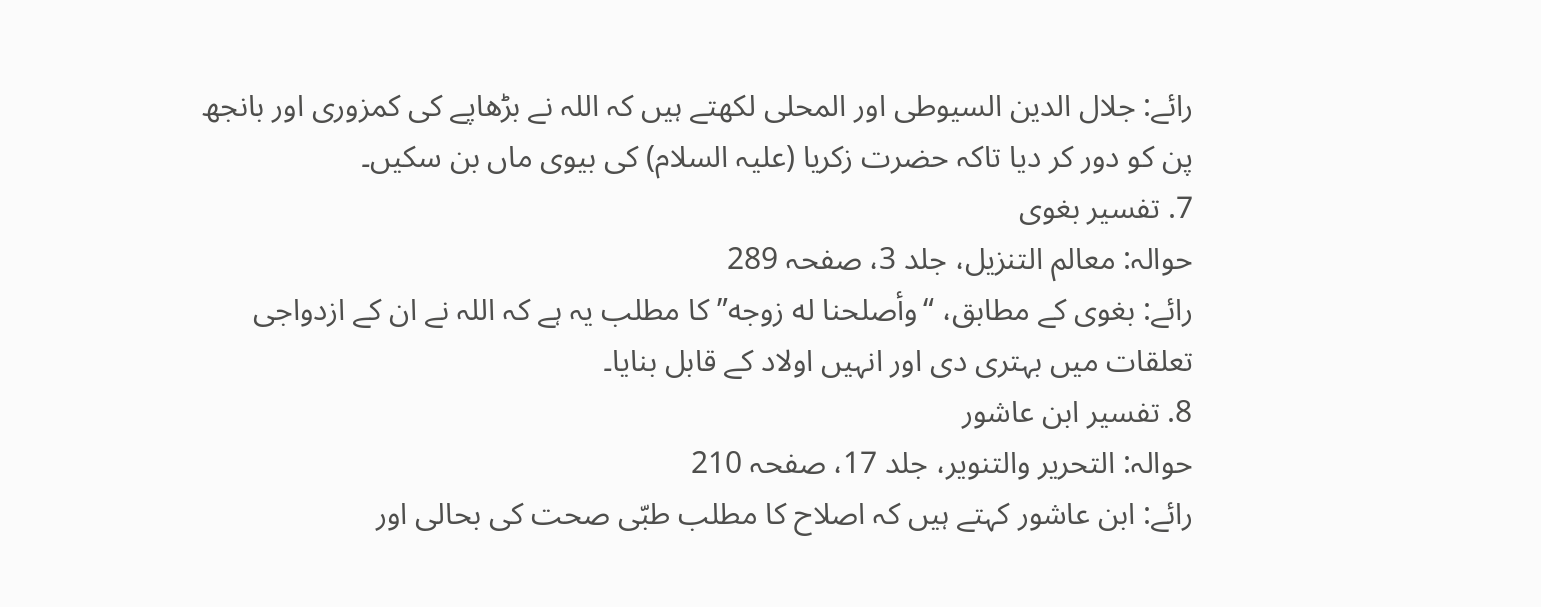رائے: جلال الدین السیوطی اور المحلی لکھتے ہیں کہ اللہ نے بڑھاپے کی کمزوری اور بانجھ پن کو دور کر دیا تاکہ حضرت زکریا (علیہ السلام) کی بیوی ماں بن سکیں۔
7. تفسیر بغوی
حوالہ: معالم التنزیل، جلد 3، صفحہ 289
رائے: بغوی کے مطابق، “وأصلحنا له زوجه” کا مطلب یہ ہے کہ اللہ نے ان کے ازدواجی تعلقات میں بہتری دی اور انہیں اولاد کے قابل بنایا۔
8. تفسیر ابن عاشور
حوالہ: التحریر والتنویر، جلد 17، صفحہ 210
رائے: ابن عاشور کہتے ہیں کہ اصلاح کا مطلب طبّی صحت کی بحالی اور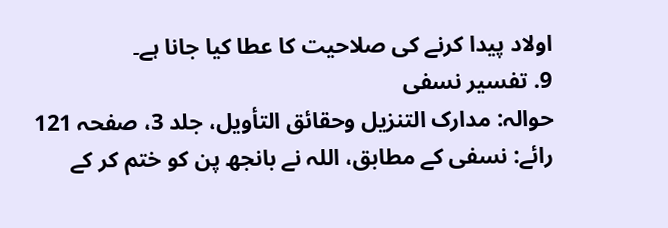اولاد پیدا کرنے کی صلاحیت کا عطا کیا جانا ہے۔
9. تفسیر نسفی
حوالہ: مدارک التنزیل وحقائق التأویل، جلد 3، صفحہ 121
رائے: نسفی کے مطابق، اللہ نے بانجھ پن کو ختم کر کے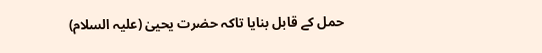حمل کے قابل بنایا تاکہ حضرت یحییٰ (علیہ السلام)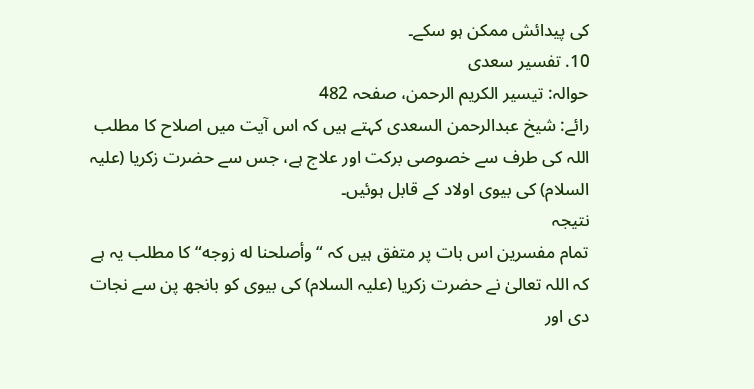کی پیدائش ممکن ہو سکے۔
10. تفسیر سعدی
حوالہ: تیسیر الکریم الرحمن، صفحہ 482
رائے: شیخ عبدالرحمن السعدی کہتے ہیں کہ اس آیت میں اصلاح کا مطلب اللہ کی طرف سے خصوصی برکت اور علاج ہے، جس سے حضرت زکریا (علیہ السلام) کی بیوی اولاد کے قابل ہوئیں۔
نتیجہ
تمام مفسرین اس بات پر متفق ہیں کہ “وأصلحنا له زوجه“ کا مطلب یہ ہے کہ اللہ تعالیٰ نے حضرت زکریا (علیہ السلام) کی بیوی کو بانجھ پن سے نجات دی اور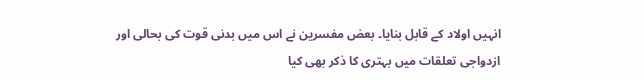انہیں اولاد کے قابل بنایا۔ بعض مفسرین نے اس میں بدنی قوت کی بحالی اور ازدواجی تعلقات میں بہتری کا ذکر بھی کیا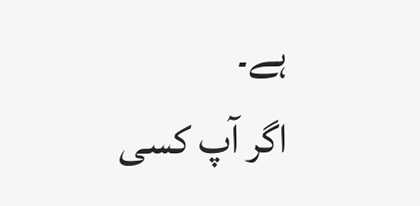ہے۔
اگر آپ کسی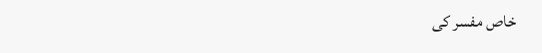خاص مفسر کی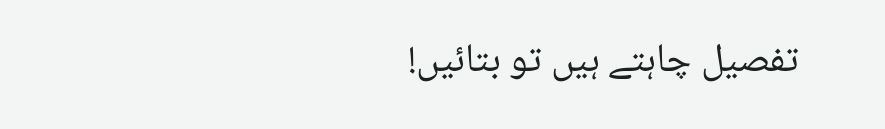تفصیل چاہتے ہیں تو بتائیں!